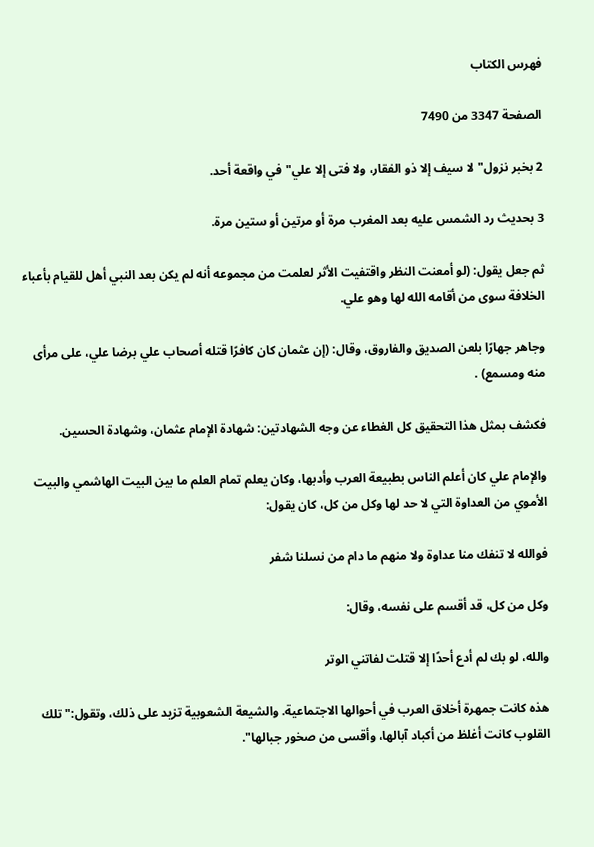فهرس الكتاب

الصفحة 3347 من 7490

2 بخبر نزول"لا سيف إلا ذو الفقار، ولا فتى إلا علي"في واقعة أحد.

3 بحديث رد الشمس عليه بعد المغرب مرة أو مرتين أو ستين مرة.

ثم جعل يقول: (لو أمعنت النظر واقتفيت الأثر لعلمت من مجموعه أنه لم يكن بعد النبي أهل للقيام بأعباء الخلافة سوى من أقامه الله لها وهو علي.

وجاهر جهارًا بلعن الصديق والفاروق، وقال: (إن عثمان كان كافرًا قتله أصحاب علي برضا علي، على مرأى منه ومسمع) .

فكشف بمثل هذا التحقيق كل الغطاء عن وجه الشهادتين: شهادة الإمام عثمان، وشهادة الحسين.

والإمام علي كان أعلم الناس بطبيعة العرب وأدبها، وكان يعلم تمام العلم ما بين البيت الهاشمي والبيت الأموي من العداوة التي لا حد لها وكل من كل، كان يقول:

فوالله لا تنفك منا عداوة ولا منهم ما دام من نسلنا شفر

وكل من كل، قد أقسم على نفسه، وقال:

والله، لو بك لم أدع أحدًا إلا قتلت لفاتني الوتر

هذه كانت جمهرة أخلاق العرب في أحوالها الاجتماعية. والشيعة الشعوبية تزيد على ذلك، وتقول:"تلك القلوب كانت أغلظ من أكباد آبالها، وأقسى من صخور جبالها".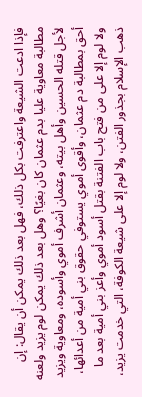فإذا ادعت الشيعة واعترفت بكل ذلك، فهل بعد ذلك يمكن أن يقال: إن مطالبة معاوية عليا بدم عثمان كان بغيًا؟ وهل بعد ذلك يمكن لوم يزيد ولعنه لأجل قتله الحسين وأهل بيته، وعثمان أشرف أموي وأسوده، ومعاوية ويزيد أحق بمطالبة دم عثمان، وأقوى أموي يستوفي حقوق بني أمية من أعدائها، ولا لوم إلا على من فتح باب الفتنة بقتل أسود أموي وأعز بني أمية بعد ما ذهب الإسلام بجذور الفتن، ولا لوم إلا على شيعة الكوفة، التي خدمت يزيد،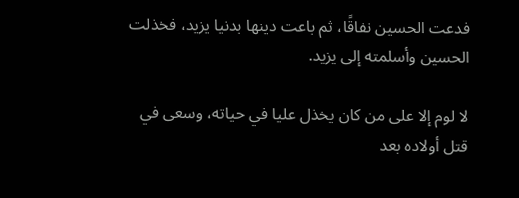فدعت الحسين نفاقًا، ثم باعت دينها بدنيا يزيد، فخذلت الحسين وأسلمته إلى يزيد.

لا لوم إلا على من كان يخذل عليا في حياته، وسعى في قتل أولاده بعد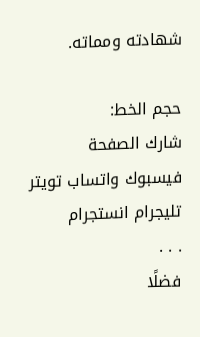شهادته ومماته.

حجم الخط:
شارك الصفحة
فيسبوك واتساب تويتر تليجرام انستجرام
. . .
فضلًا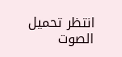انتظر تحميل الصوت